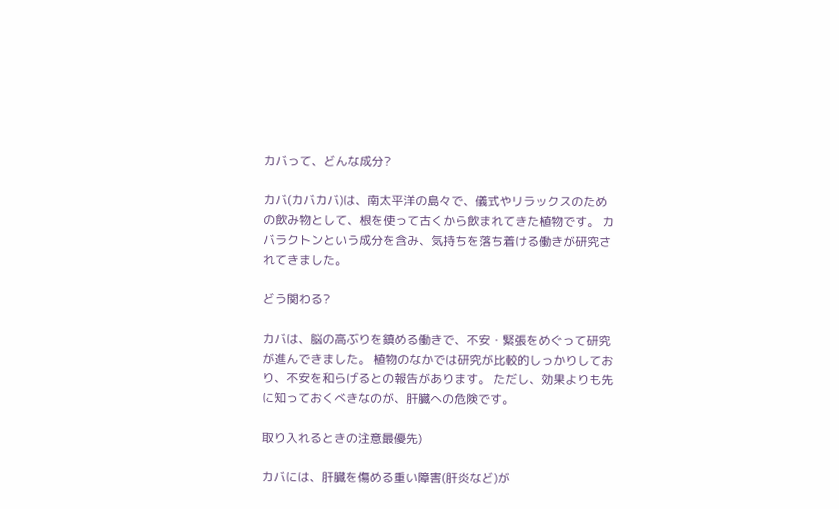カバって、どんな成分?

カバ(カバカバ)は、南太平洋の島々で、儀式やリラックスのための飲み物として、根を使って古くから飲まれてきた植物です。 カバラクトンという成分を含み、気持ちを落ち着ける働きが研究されてきました。

どう関わる?

カバは、脳の高ぶりを鎮める働きで、不安・緊張をめぐって研究が進んできました。 植物のなかでは研究が比較的しっかりしており、不安を和らげるとの報告があります。 ただし、効果よりも先に知っておくべきなのが、肝臓への危険です。

取り入れるときの注意最優先)

カバには、肝臓を傷める重い障害(肝炎など)が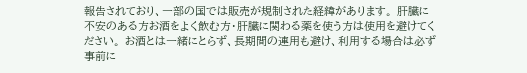報告されており、一部の国では販売が規制された経緯があります。 肝臓に不安のある方お酒をよく飲む方・肝臓に関わる薬を使う方は使用を避けてください。 お酒とは一緒にとらず、長期間の連用も避け、利用する場合は必ず事前に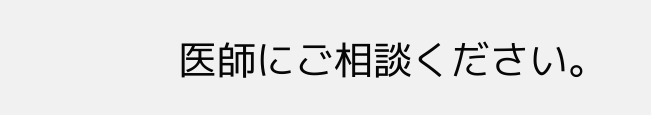医師にご相談ください。